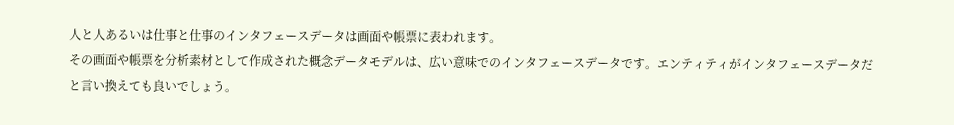人と人あるいは仕事と仕事のインタフェースデータは画面や帳票に表われます。
その画面や帳票を分析素材として作成された概念データモデルは、広い意味でのインタフェースデータです。エンティティがインタフェースデータだと言い換えても良いでしょう。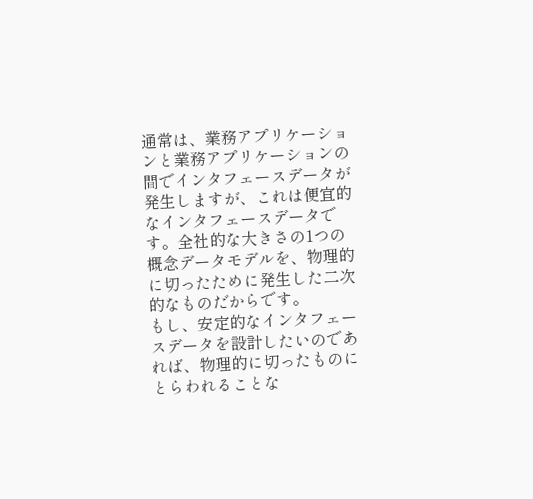通常は、業務アプリケーションと業務アプリケーションの間でインタフェースデータが発生しますが、これは便宜的なインタフェースデータです。全社的な大きさの1つの概念データモデルを、物理的に切ったために発生した二次的なものだからです。
もし、安定的なインタフェースデータを設計したいのであれば、物理的に切ったものにとらわれることな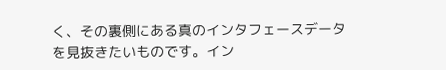く、その裏側にある真のインタフェースデータを見抜きたいものです。イン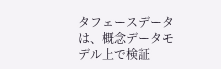タフェースデータは、概念データモデル上で検証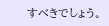すべきでしょう。